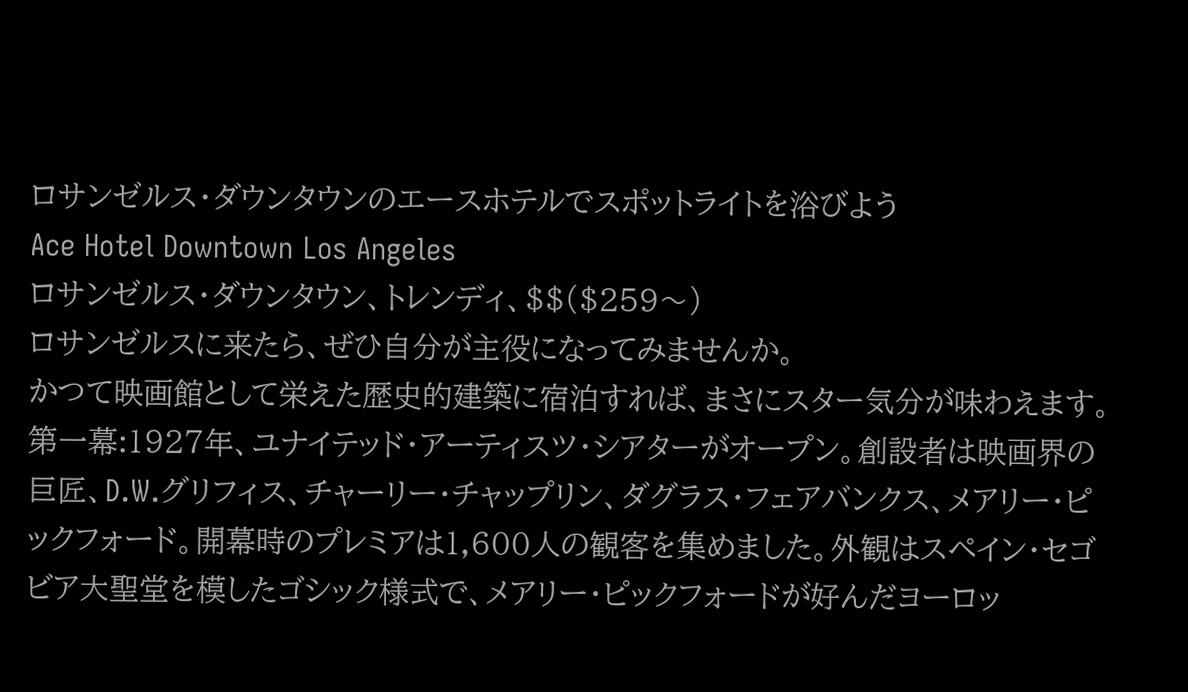ロサンゼルス・ダウンタウンのエースホテルでスポットライトを浴びよう
Ace Hotel Downtown Los Angeles
ロサンゼルス・ダウンタウン、トレンディ、$$($259〜)
ロサンゼルスに来たら、ぜひ自分が主役になってみませんか。
かつて映画館として栄えた歴史的建築に宿泊すれば、まさにスター気分が味わえます。
第一幕:1927年、ユナイテッド・アーティスツ・シアターがオープン。創設者は映画界の巨匠、D.W.グリフィス、チャーリー・チャップリン、ダグラス・フェアバンクス、メアリー・ピックフォード。開幕時のプレミアは1,600人の観客を集めました。外観はスペイン・セゴビア大聖堂を模したゴシック様式で、メアリー・ピックフォードが好んだヨーロッ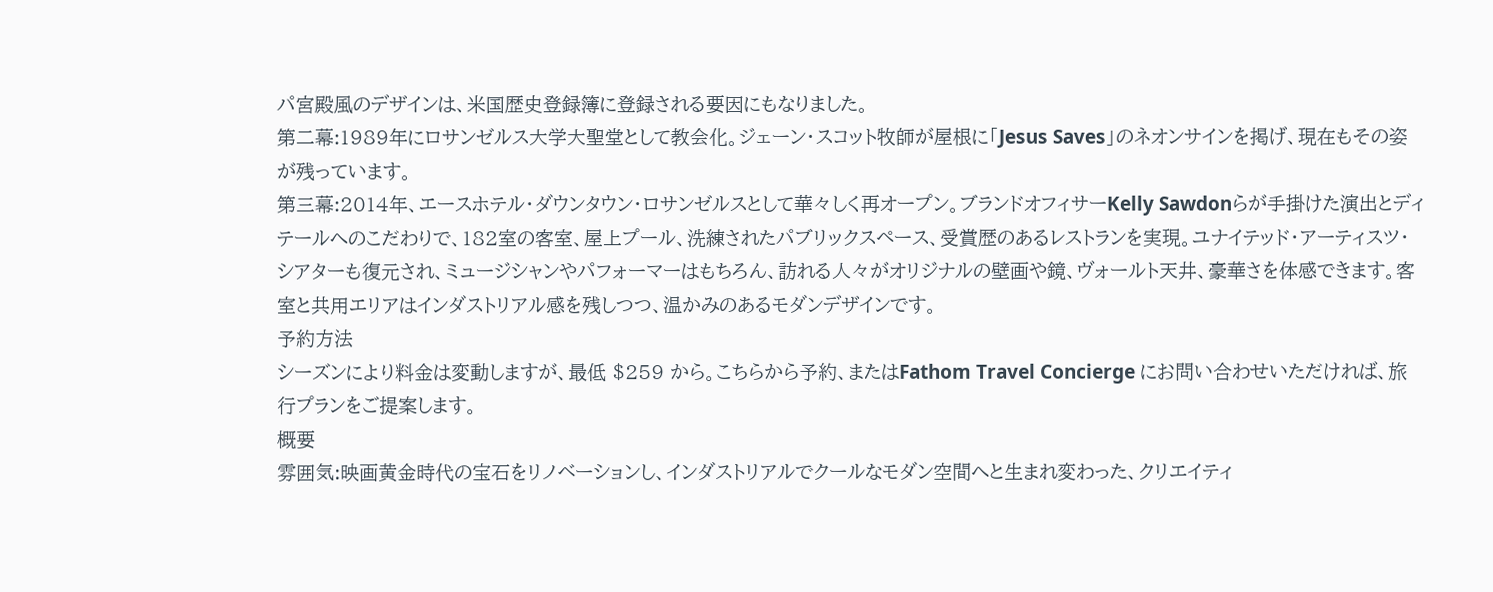パ宮殿風のデザインは、米国歴史登録簿に登録される要因にもなりました。
第二幕:1989年にロサンゼルス大学大聖堂として教会化。ジェーン・スコット牧師が屋根に「Jesus Saves」のネオンサインを掲げ、現在もその姿が残っています。
第三幕:2014年、エースホテル・ダウンタウン・ロサンゼルスとして華々しく再オープン。ブランドオフィサーKelly Sawdonらが手掛けた演出とディテールへのこだわりで、182室の客室、屋上プール、洗練されたパブリックスペース、受賞歴のあるレストランを実現。ユナイテッド・アーティスツ・シアターも復元され、ミュージシャンやパフォーマーはもちろん、訪れる人々がオリジナルの壁画や鏡、ヴォールト天井、豪華さを体感できます。客室と共用エリアはインダストリアル感を残しつつ、温かみのあるモダンデザインです。
予約方法
シーズンにより料金は変動しますが、最低 $259 から。こちらから予約、またはFathom Travel Concierge にお問い合わせいただければ、旅行プランをご提案します。
概要
雰囲気:映画黄金時代の宝石をリノベーションし、インダストリアルでクールなモダン空間へと生まれ変わった、クリエイティ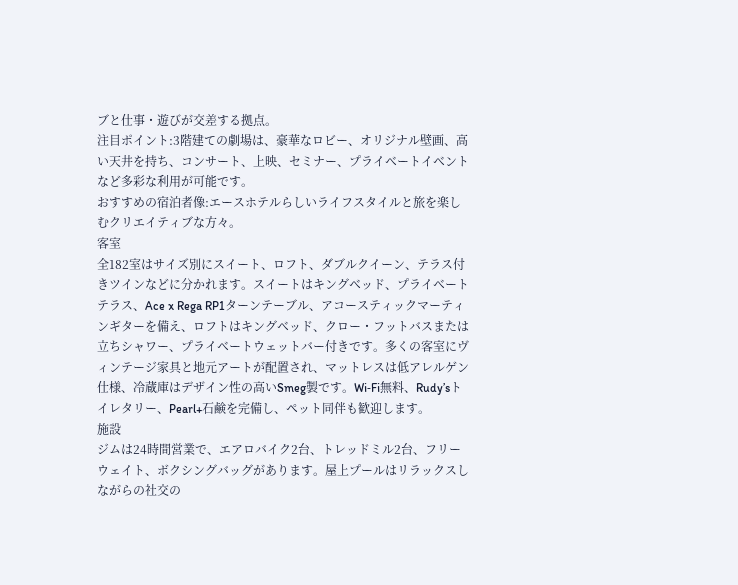ブと仕事・遊びが交差する拠点。
注目ポイント:3階建ての劇場は、豪華なロビー、オリジナル壁画、高い天井を持ち、コンサート、上映、セミナー、プライベートイベントなど多彩な利用が可能です。
おすすめの宿泊者像:エースホテルらしいライフスタイルと旅を楽しむクリエイティブな方々。
客室
全182室はサイズ別にスイート、ロフト、ダブルクイーン、テラス付きツインなどに分かれます。スイートはキングベッド、プライベートテラス、Ace x Rega RP1ターンテーブル、アコースティックマーティンギターを備え、ロフトはキングベッド、クロー・フットバスまたは立ちシャワー、プライベートウェットバー付きです。多くの客室にヴィンテージ家具と地元アートが配置され、マットレスは低アレルゲン仕様、冷蔵庫はデザイン性の高いSmeg製です。Wi‑Fi無料、Rudy’sトイレタリー、Pearl+石鹸を完備し、ペット同伴も歓迎します。
施設
ジムは24時間営業で、エアロバイク2台、トレッドミル2台、フリーウェイト、ボクシングバッグがあります。屋上プールはリラックスしながらの社交の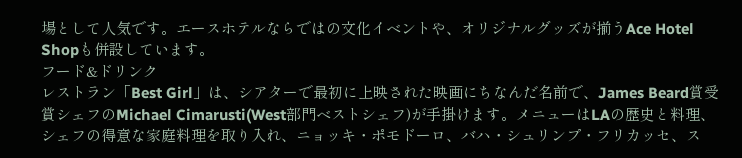場として人気です。エースホテルならではの文化イベントや、オリジナルグッズが揃うAce Hotel Shopも併設しています。
フード&ドリンク
レストラン「Best Girl」は、シアターで最初に上映された映画にちなんだ名前で、James Beard賞受賞シェフのMichael Cimarusti(West部門ベストシェフ)が手掛けます。メニューはLAの歴史と料理、シェフの得意な家庭料理を取り入れ、ニョッキ・ポモドーロ、バハ・シュリンプ・フリカッセ、ス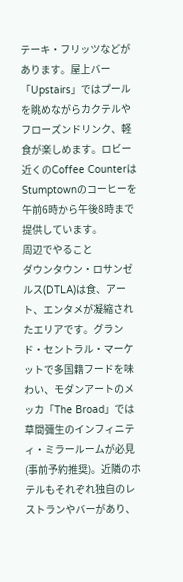テーキ・フリッツなどがあります。屋上バー「Upstairs」ではプールを眺めながらカクテルやフローズンドリンク、軽食が楽しめます。ロビー近くのCoffee CounterはStumptownのコーヒーを午前6時から午後8時まで提供しています。
周辺でやること
ダウンタウン・ロサンゼルス(DTLA)は食、アート、エンタメが凝縮されたエリアです。グランド・セントラル・マーケットで多国籍フードを味わい、モダンアートのメッカ「The Broad」では草間彌生のインフィニティ・ミラールームが必見(事前予約推奨)。近隣のホテルもそれぞれ独自のレストランやバーがあり、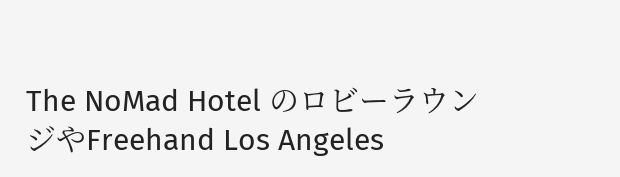The NoMad Hotel のロビーラウンジやFreehand Los Angeles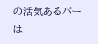の活気あるバーは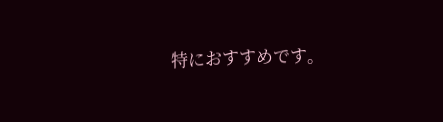特におすすめです。